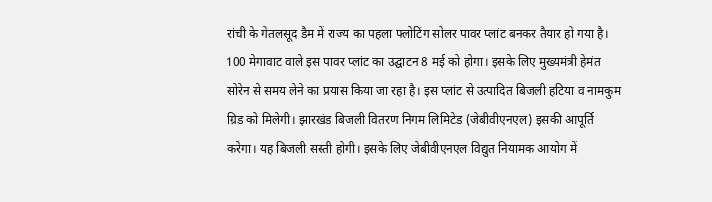रांची के गेतलसूद डैम में राज्य का पहला फ्लोटिंग सोलर पावर प्लांट बनकर तैयार हो गया है। 100 मेगावाट वाले इस पावर प्लांट का उद्घाटन 8 मई को होगा। इसके लिए मुख्यमंत्री हेमंत सोरेन से समय लेने का प्रयास किया जा रहा है। इस प्लांट से उत्पादित बिजली हटिया व नामकुम ग्रिड को मिलेगी। झारखंड बिजली वितरण निगम लिमिटेड (जेबीवीएनएल) इसकी आपूर्ति करेगा। यह बिजली सस्ती होगी। इसके लिए जेबीवीएनएल विद्युत नियामक आयोग में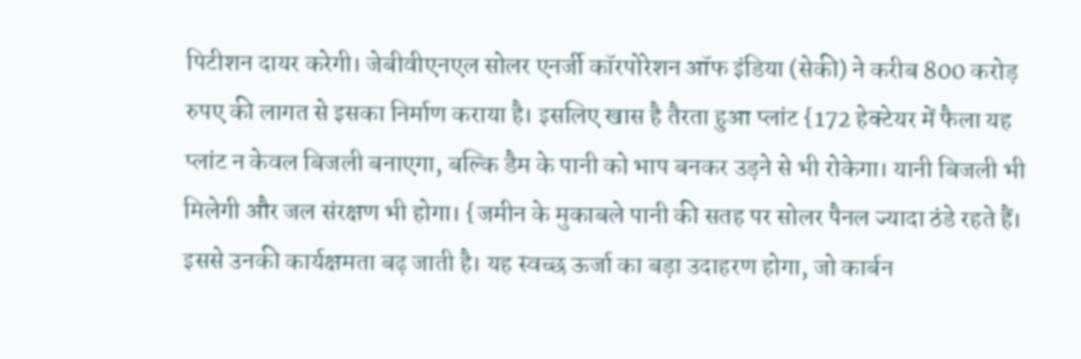पिटीशन दायर करेगी। जेबीवीएनएल सोलर एनर्जी कॉरपोरेशन ऑफ इंडिया (सेकी) ने करीब 800 करोड़ रुपए की लागत से इसका निर्माण कराया है। इसलिए खास है तैरता हुआ प्लांट {172 हेक्टेयर में फैला यह प्लांट न केवल बिजली बनाएगा, बल्कि डैम के पानी को भाप बनकर उड़ने से भी रोकेगा। यानी बिजली भी मिलेगी और जल संरक्षण भी होगा। {जमीन के मुकाबले पानी की सतह पर सोलर पैनल ज्यादा ठंडे रहते हैं। इससे उनकी कार्यक्षमता बढ़ जाती है। यह स्वच्छ ऊर्जा का बड़ा उदाहरण होगा, जो कार्बन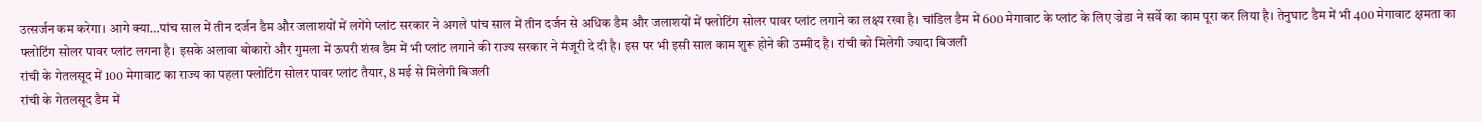उत्सर्जन कम करेगा। आगे क्या…पांच साल में तीन दर्जन डैम और जलाशयों में लगेंगे प्लांट सरकार ने अगले पांच साल में तीन दर्जन से अधिक डैम और जलाशयों में फ्लोटिंग सोलर पावर प्लांट लगाने का लक्ष्य रखा है। चांडिल डैम में 600 मेगावाट के प्लांट के लिए ज्रेडा ने सर्वे का काम पूरा कर लिया है। तेनुघाट डैम में भी 400 मेगावाट क्षमता का फ्लोटिंग सोलर पावर प्लांट लगना है। इसके अलावा बोकारो और गुमला में ऊपरी शंख डैम में भी प्लांट लगाने की राज्य सरकार ने मंजूरी दे दी है। इस पर भी इसी साल काम शुरू होने की उम्मीद है। रांची को मिलेगी ज्यादा बिजली
रांची के गेतलसूद में 100 मेगावाट का राज्य का पहला फ्लोटिंग सोलर पावर प्लांट तैयार, 8 मई से मिलेगी बिजली
रांची के गेतलसूद डैम में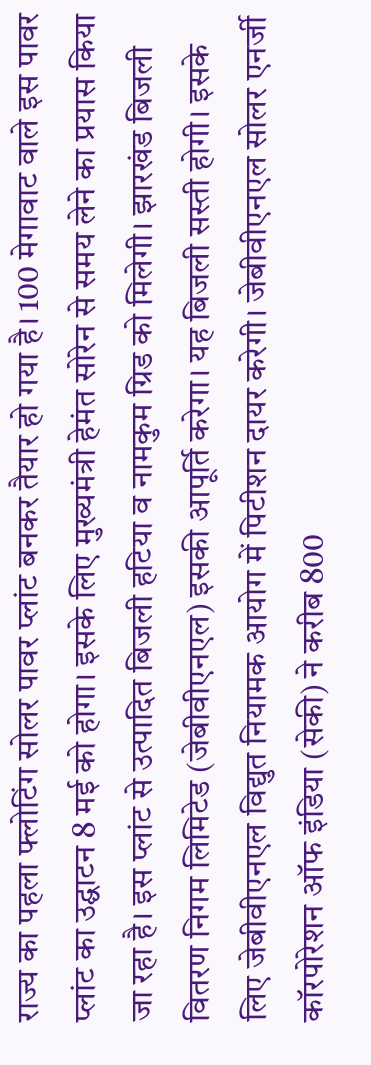राज्य का पहला फ्लोटिंग सोलर पावर प्लांट बनकर तैयार हो गया है। 100 मेगावाट वाले इस पावर प्लांट का उद्घाटन 8 मई को होगा। इसके लिए मुख्यमंत्री हेमंत सोरेन से समय लेने का प्रयास किया जा रहा है। इस प्लांट से उत्पादित बिजली हटिया व नामकुम ग्रिड को मिलेगी। झारखंड बिजली वितरण निगम लिमिटेड (जेबीवीएनएल) इसकी आपूर्ति करेगा। यह बिजली सस्ती होगी। इसके लिए जेबीवीएनएल विद्युत नियामक आयोग में पिटीशन दायर करेगी। जेबीवीएनएल सोलर एनर्जी कॉरपोरेशन ऑफ इंडिया (सेकी) ने करीब 800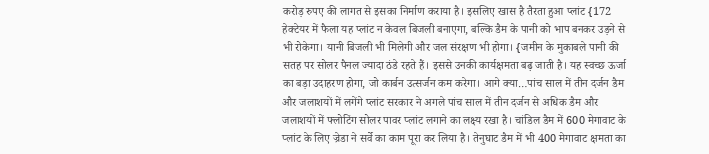करोड़ रुपए की लागत से इसका निर्माण कराया है। इसलिए खास है तैरता हुआ प्लांट {172 हेक्टेयर में फैला यह प्लांट न केवल बिजली बनाएगा, बल्कि डैम के पानी को भाप बनकर उड़ने से भी रोकेगा। यानी बिजली भी मिलेगी और जल संरक्षण भी होगा। {जमीन के मुकाबले पानी की सतह पर सोलर पैनल ज्यादा ठंडे रहते हैं। इससे उनकी कार्यक्षमता बढ़ जाती है। यह स्वच्छ ऊर्जा का बड़ा उदाहरण होगा, जो कार्बन उत्सर्जन कम करेगा। आगे क्या…पांच साल में तीन दर्जन डैम और जलाशयों में लगेंगे प्लांट सरकार ने अगले पांच साल में तीन दर्जन से अधिक डैम और जलाशयों में फ्लोटिंग सोलर पावर प्लांट लगाने का लक्ष्य रखा है। चांडिल डैम में 600 मेगावाट के प्लांट के लिए ज्रेडा ने सर्वे का काम पूरा कर लिया है। तेनुघाट डैम में भी 400 मेगावाट क्षमता का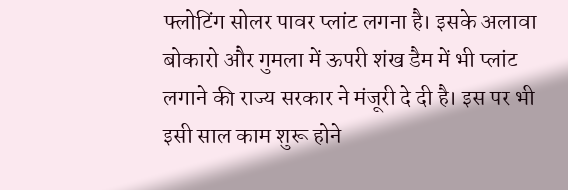फ्लोटिंग सोलर पावर प्लांट लगना है। इसके अलावा बोकारो और गुमला में ऊपरी शंख डैम में भी प्लांट लगाने की राज्य सरकार ने मंजूरी दे दी है। इस पर भी इसी साल काम शुरू होने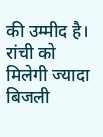की उम्मीद है। रांची को मिलेगी ज्यादा बिजली